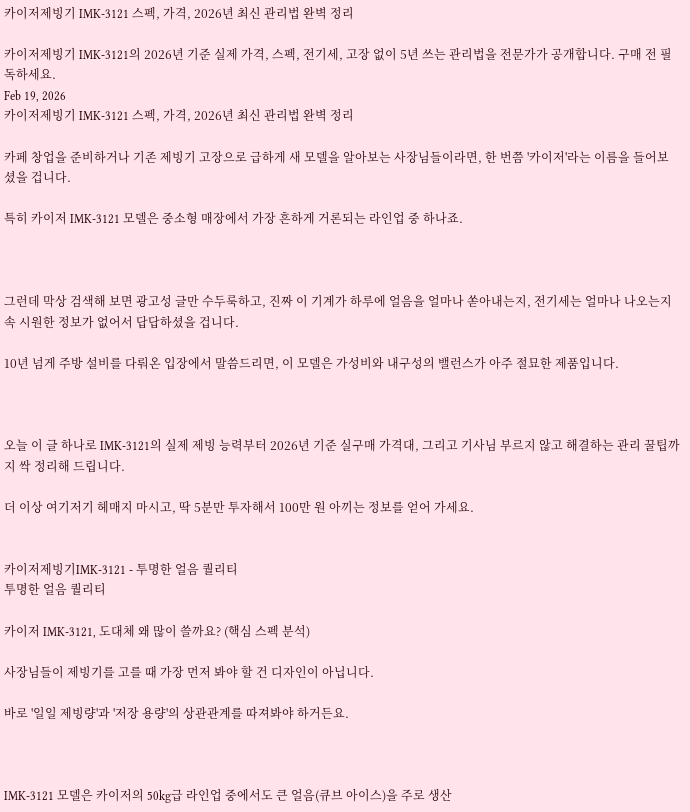카이저제빙기 IMK-3121 스펙, 가격, 2026년 최신 관리법 완벽 정리

카이저제빙기 IMK-3121의 2026년 기준 실제 가격, 스펙, 전기세, 고장 없이 5년 쓰는 관리법을 전문가가 공개합니다. 구매 전 필독하세요.
Feb 19, 2026
카이저제빙기 IMK-3121 스펙, 가격, 2026년 최신 관리법 완벽 정리

카페 창업을 준비하거나 기존 제빙기 고장으로 급하게 새 모델을 알아보는 사장님들이라면, 한 번쯤 '카이저'라는 이름을 들어보셨을 겁니다.

특히 카이저 IMK-3121 모델은 중소형 매장에서 가장 흔하게 거론되는 라인업 중 하나죠.



그런데 막상 검색해 보면 광고성 글만 수두룩하고, 진짜 이 기계가 하루에 얼음을 얼마나 쏟아내는지, 전기세는 얼마나 나오는지 속 시원한 정보가 없어서 답답하셨을 겁니다.

10년 넘게 주방 설비를 다뤄온 입장에서 말씀드리면, 이 모델은 가성비와 내구성의 밸런스가 아주 절묘한 제품입니다.



오늘 이 글 하나로 IMK-3121의 실제 제빙 능력부터 2026년 기준 실구매 가격대, 그리고 기사님 부르지 않고 해결하는 관리 꿀팁까지 싹 정리해 드립니다.

더 이상 여기저기 헤매지 마시고, 딱 5분만 투자해서 100만 원 아끼는 정보를 얻어 가세요.


카이저제빙기IMK-3121 - 투명한 얼음 퀄리티
투명한 얼음 퀄리티

카이저 IMK-3121, 도대체 왜 많이 쓸까요? (핵심 스펙 분석)

사장님들이 제빙기를 고를 때 가장 먼저 봐야 할 건 디자인이 아닙니다.

바로 '일일 제빙량'과 '저장 용량'의 상관관계를 따져봐야 하거든요.



IMK-3121 모델은 카이저의 50kg급 라인업 중에서도 큰 얼음(큐브 아이스)을 주로 생산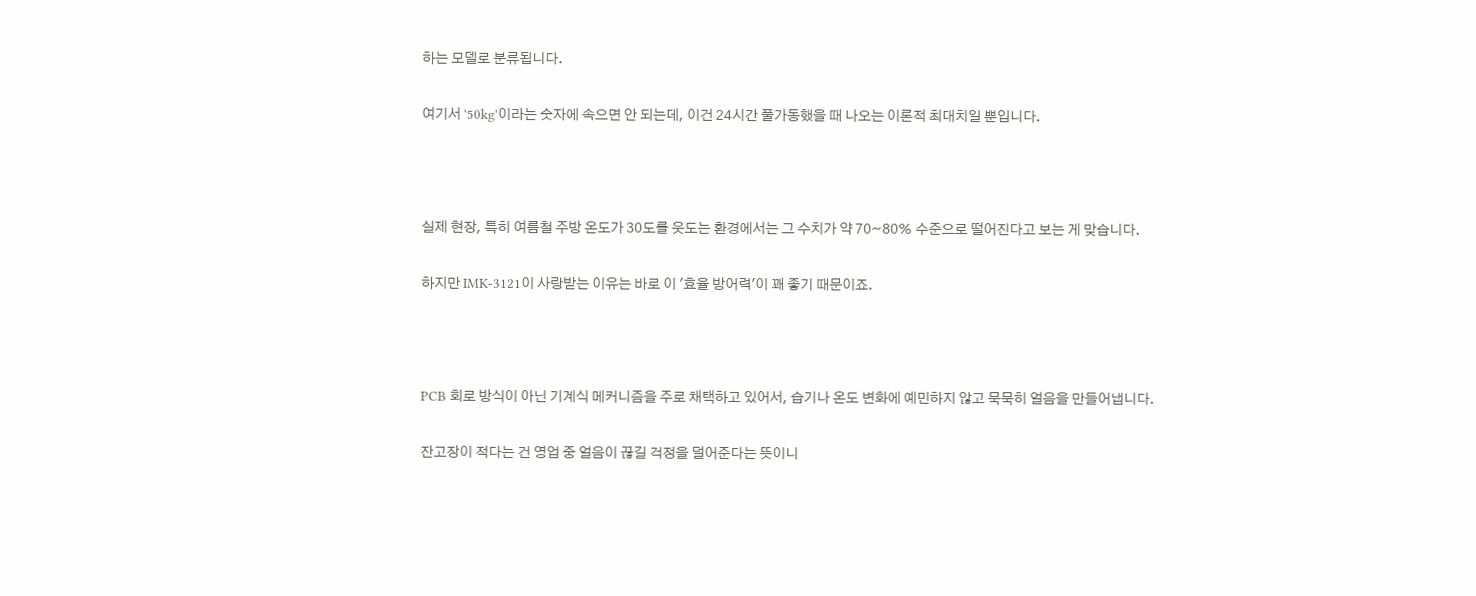하는 모델로 분류됩니다.

여기서 '50kg'이라는 숫자에 속으면 안 되는데, 이건 24시간 풀가동했을 때 나오는 이론적 최대치일 뿐입니다.



실제 현장, 특히 여름철 주방 온도가 30도를 웃도는 환경에서는 그 수치가 약 70~80% 수준으로 떨어진다고 보는 게 맞습니다.

하지만 IMK-3121이 사랑받는 이유는 바로 이 '효율 방어력'이 꽤 좋기 때문이죠.



PCB 회로 방식이 아닌 기계식 메커니즘을 주로 채택하고 있어서, 습기나 온도 변화에 예민하지 않고 묵묵히 얼음을 만들어냅니다.

잔고장이 적다는 건 영업 중 얼음이 끊길 걱정을 덜어준다는 뜻이니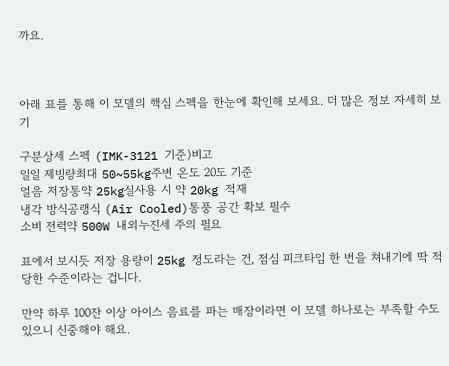까요.



아래 표를 통해 이 모델의 핵심 스펙을 한눈에 확인해 보세요. 더 많은 정보 자세히 보기

구분상세 스펙 (IMK-3121 기준)비고
일일 제빙량최대 50~55kg주변 온도 20도 기준
얼음 저장통약 25kg실사용 시 약 20kg 적재
냉각 방식공랭식 (Air Cooled)통풍 공간 확보 필수
소비 전력약 500W 내외누진세 주의 필요

표에서 보시듯 저장 용량이 25kg 정도라는 건, 점심 피크타임 한 번을 쳐내기에 딱 적당한 수준이라는 겁니다.

만약 하루 100잔 이상 아이스 음료를 파는 매장이라면 이 모델 하나로는 부족할 수도 있으니 신중해야 해요.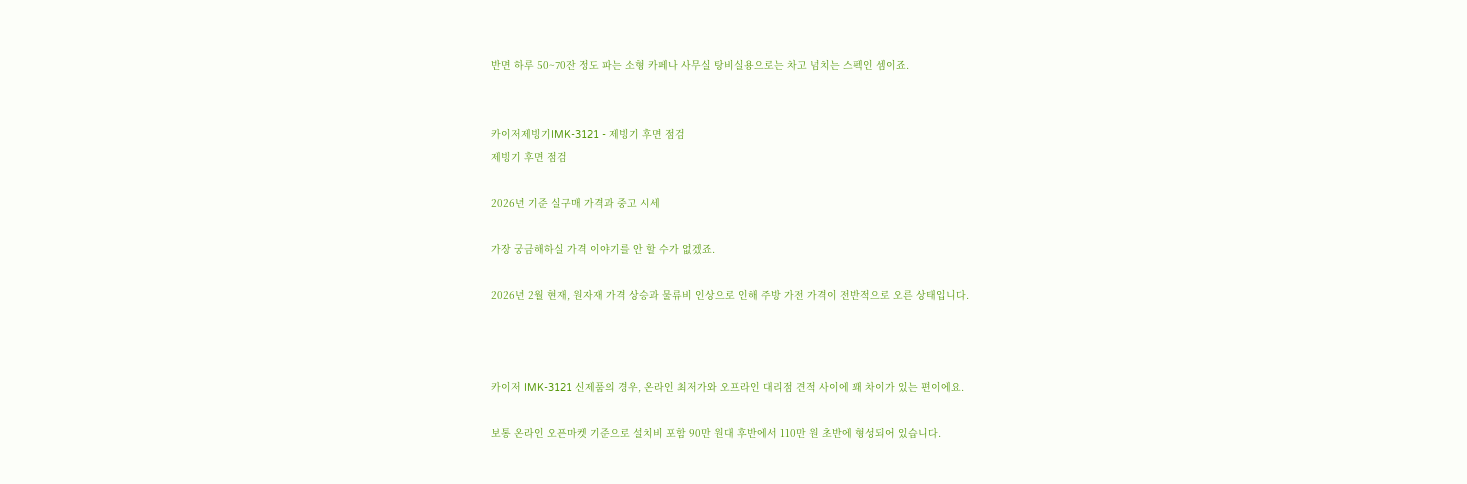반면 하루 50~70잔 정도 파는 소형 카페나 사무실 탕비실용으로는 차고 넘치는 스펙인 셈이죠.


카이저제빙기IMK-3121 - 제빙기 후면 점검
제빙기 후면 점검

2026년 기준 실구매 가격과 중고 시세

가장 궁금해하실 가격 이야기를 안 할 수가 없겠죠.

2026년 2월 현재, 원자재 가격 상승과 물류비 인상으로 인해 주방 가전 가격이 전반적으로 오른 상태입니다.



카이저 IMK-3121 신제품의 경우, 온라인 최저가와 오프라인 대리점 견적 사이에 꽤 차이가 있는 편이에요.

보통 온라인 오픈마켓 기준으로 설치비 포함 90만 원대 후반에서 110만 원 초반에 형성되어 있습니다.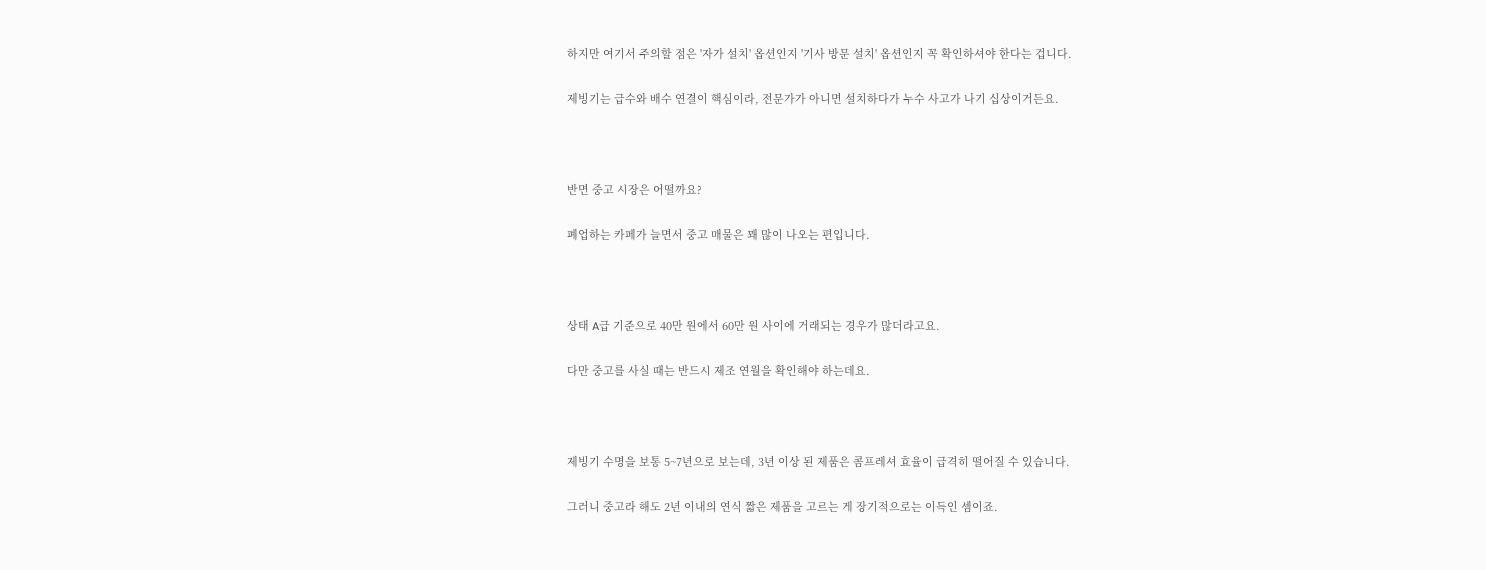하지만 여기서 주의할 점은 '자가 설치' 옵션인지 '기사 방문 설치' 옵션인지 꼭 확인하셔야 한다는 겁니다.

제빙기는 급수와 배수 연결이 핵심이라, 전문가가 아니면 설치하다가 누수 사고가 나기 십상이거든요.



반면 중고 시장은 어떨까요?

폐업하는 카페가 늘면서 중고 매물은 꽤 많이 나오는 편입니다.



상태 A급 기준으로 40만 원에서 60만 원 사이에 거래되는 경우가 많더라고요.

다만 중고를 사실 때는 반드시 제조 연월을 확인해야 하는데요.



제빙기 수명을 보통 5~7년으로 보는데, 3년 이상 된 제품은 콤프레셔 효율이 급격히 떨어질 수 있습니다.

그러니 중고라 해도 2년 이내의 연식 짧은 제품을 고르는 게 장기적으로는 이득인 셈이죠.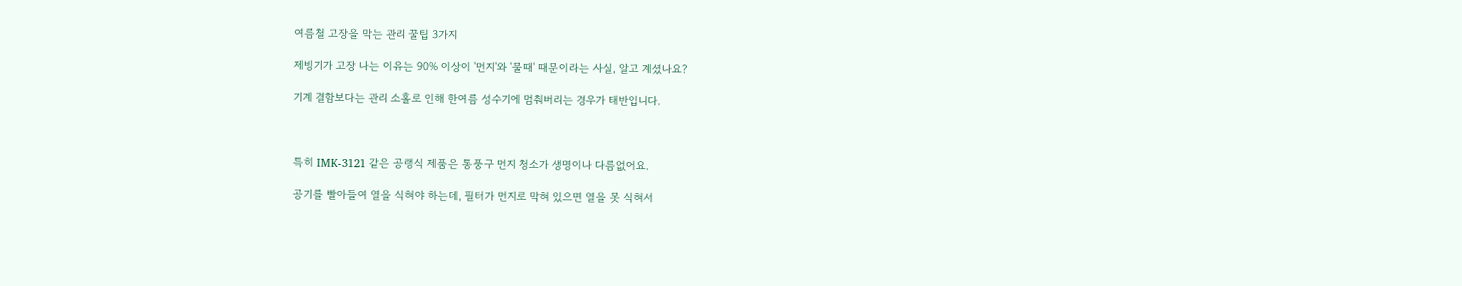여름철 고장을 막는 관리 꿀팁 3가지

제빙기가 고장 나는 이유는 90% 이상이 '먼지'와 '물때' 때문이라는 사실, 알고 계셨나요?

기계 결함보다는 관리 소홀로 인해 한여름 성수기에 멈춰버리는 경우가 태반입니다.



특히 IMK-3121 같은 공랭식 제품은 통풍구 먼지 청소가 생명이나 다름없어요.

공기를 빨아들여 열을 식혀야 하는데, 필터가 먼지로 막혀 있으면 열을 못 식혀서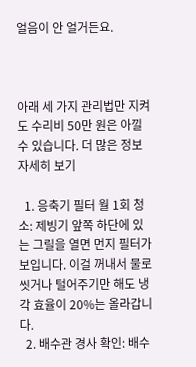얼음이 안 얼거든요.



아래 세 가지 관리법만 지켜도 수리비 50만 원은 아낄 수 있습니다. 더 많은 정보 자세히 보기

  1. 응축기 필터 월 1회 청소: 제빙기 앞쪽 하단에 있는 그릴을 열면 먼지 필터가 보입니다. 이걸 꺼내서 물로 씻거나 털어주기만 해도 냉각 효율이 20%는 올라갑니다.
  2. 배수관 경사 확인: 배수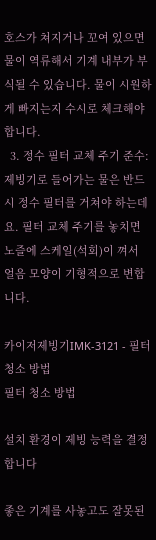호스가 쳐지거나 꼬여 있으면 물이 역류해서 기계 내부가 부식될 수 있습니다. 물이 시원하게 빠지는지 수시로 체크해야 합니다.
  3. 정수 필터 교체 주기 준수: 제빙기로 들어가는 물은 반드시 정수 필터를 거쳐야 하는데요. 필터 교체 주기를 놓치면 노즐에 스케일(석회)이 껴서 얼음 모양이 기형적으로 변합니다.

카이저제빙기IMK-3121 - 필터 청소 방법
필터 청소 방법

설치 환경이 제빙 능력을 결정합니다

좋은 기계를 사놓고도 잘못된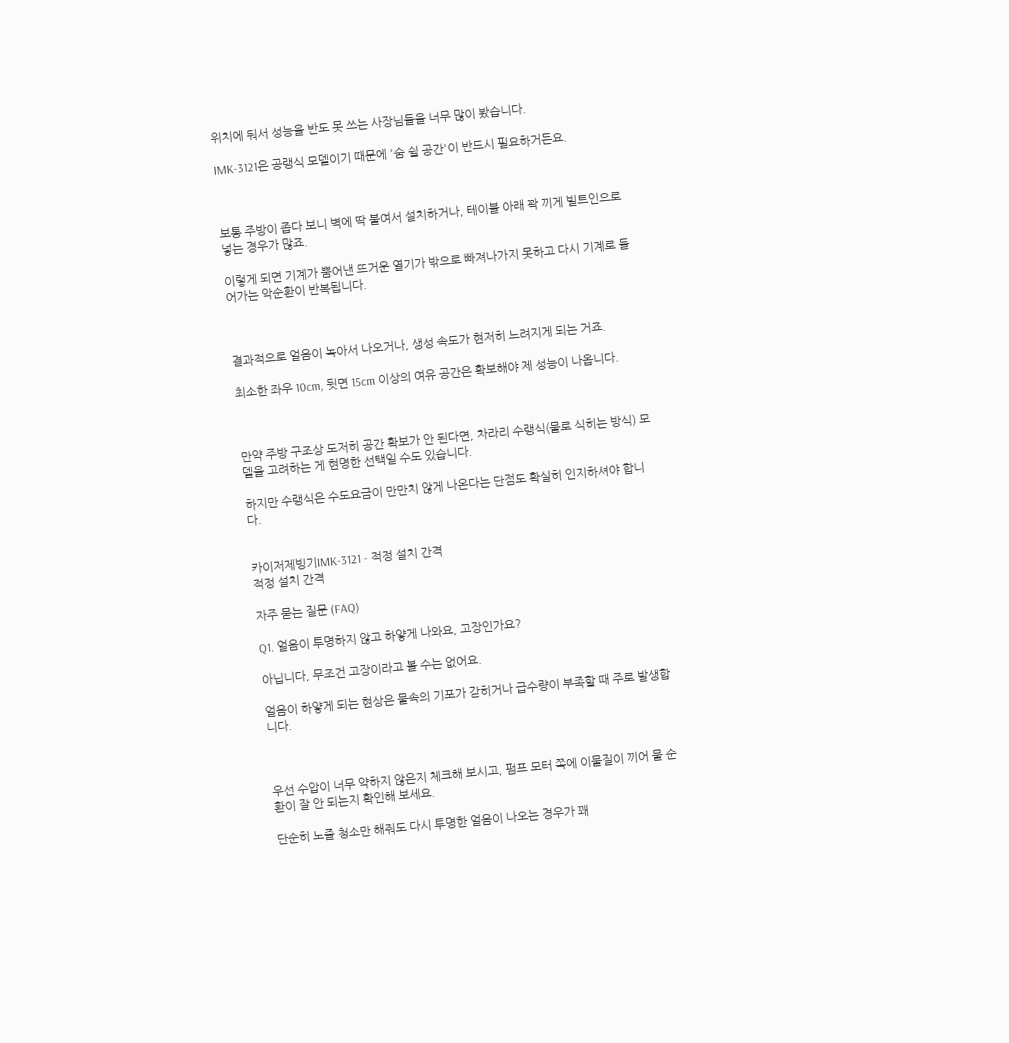위치에 둬서 성능을 반도 못 쓰는 사장님들을 너무 많이 봤습니다.

IMK-3121은 공랭식 모델이기 때문에 '숨 쉴 공간'이 반드시 필요하거든요.



보통 주방이 좁다 보니 벽에 딱 붙여서 설치하거나, 테이블 아래 꽉 끼게 빌트인으로 넣는 경우가 많죠.

이렇게 되면 기계가 뿜어낸 뜨거운 열기가 밖으로 빠져나가지 못하고 다시 기계로 들어가는 악순환이 반복됩니다.



결과적으로 얼음이 녹아서 나오거나, 생성 속도가 현저히 느려지게 되는 거죠.

최소한 좌우 10cm, 뒷면 15cm 이상의 여유 공간은 확보해야 제 성능이 나옵니다.



만약 주방 구조상 도저히 공간 확보가 안 된다면, 차라리 수랭식(물로 식히는 방식) 모델을 고려하는 게 현명한 선택일 수도 있습니다.

하지만 수랭식은 수도요금이 만만치 않게 나온다는 단점도 확실히 인지하셔야 합니다.


카이저제빙기IMK-3121 - 적정 설치 간격
적정 설치 간격

자주 묻는 질문 (FAQ)

Q1. 얼음이 투명하지 않고 하얗게 나와요, 고장인가요?

아닙니다, 무조건 고장이라고 볼 수는 없어요.

얼음이 하얗게 되는 현상은 물속의 기포가 갇히거나 급수량이 부족할 때 주로 발생합니다.



우선 수압이 너무 약하지 않은지 체크해 보시고, 펌프 모터 쪽에 이물질이 끼어 물 순환이 잘 안 되는지 확인해 보세요.

단순히 노즐 청소만 해줘도 다시 투명한 얼음이 나오는 경우가 꽤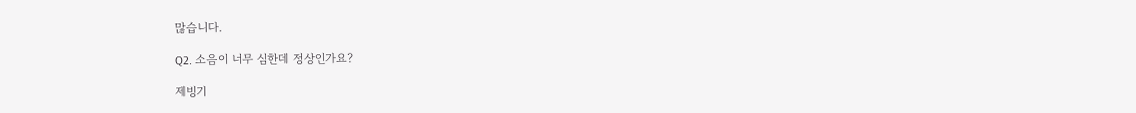많습니다.

Q2. 소음이 너무 심한데 정상인가요?

제빙기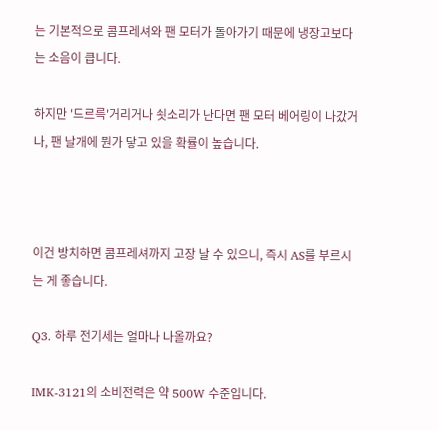는 기본적으로 콤프레셔와 팬 모터가 돌아가기 때문에 냉장고보다는 소음이 큽니다.

하지만 '드르륵'거리거나 쇳소리가 난다면 팬 모터 베어링이 나갔거나, 팬 날개에 뭔가 닿고 있을 확률이 높습니다.



이건 방치하면 콤프레셔까지 고장 날 수 있으니, 즉시 AS를 부르시는 게 좋습니다.

Q3. 하루 전기세는 얼마나 나올까요?

IMK-3121의 소비전력은 약 500W 수준입니다.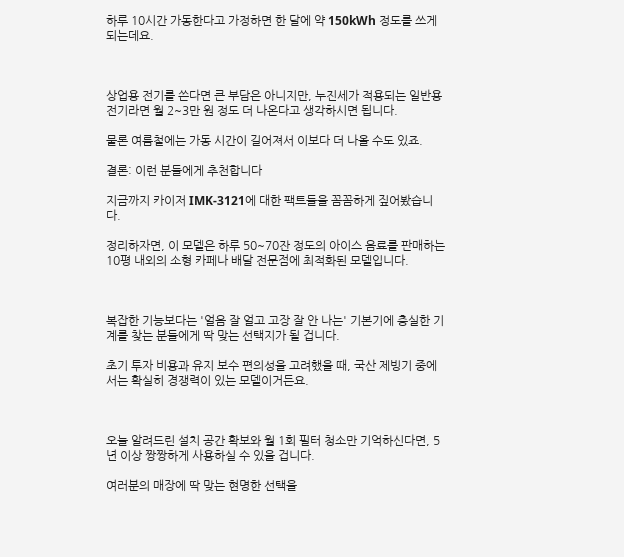하루 10시간 가동한다고 가정하면 한 달에 약 150kWh 정도를 쓰게 되는데요.



상업용 전기를 쓴다면 큰 부담은 아니지만, 누진세가 적용되는 일반용 전기라면 월 2~3만 원 정도 더 나온다고 생각하시면 됩니다.

물론 여름철에는 가동 시간이 길어져서 이보다 더 나올 수도 있죠.

결론: 이런 분들에게 추천합니다

지금까지 카이저 IMK-3121에 대한 팩트들을 꼼꼼하게 짚어봤습니다.

정리하자면, 이 모델은 하루 50~70잔 정도의 아이스 음료를 판매하는 10평 내외의 소형 카페나 배달 전문점에 최적화된 모델입니다.



복잡한 기능보다는 '얼음 잘 얼고 고장 잘 안 나는' 기본기에 충실한 기계를 찾는 분들에게 딱 맞는 선택지가 될 겁니다.

초기 투자 비용과 유지 보수 편의성을 고려했을 때, 국산 제빙기 중에서는 확실히 경쟁력이 있는 모델이거든요.



오늘 알려드린 설치 공간 확보와 월 1회 필터 청소만 기억하신다면, 5년 이상 짱짱하게 사용하실 수 있을 겁니다.

여러분의 매장에 딱 맞는 현명한 선택을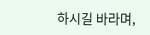하시길 바라며,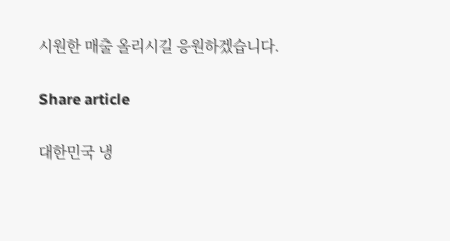시원한 매출 올리시길 응원하겠습니다.

Share article

대한민국 냉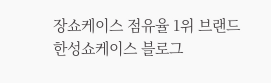장쇼케이스 점유율 1위 브랜드 한성쇼케이스 블로그